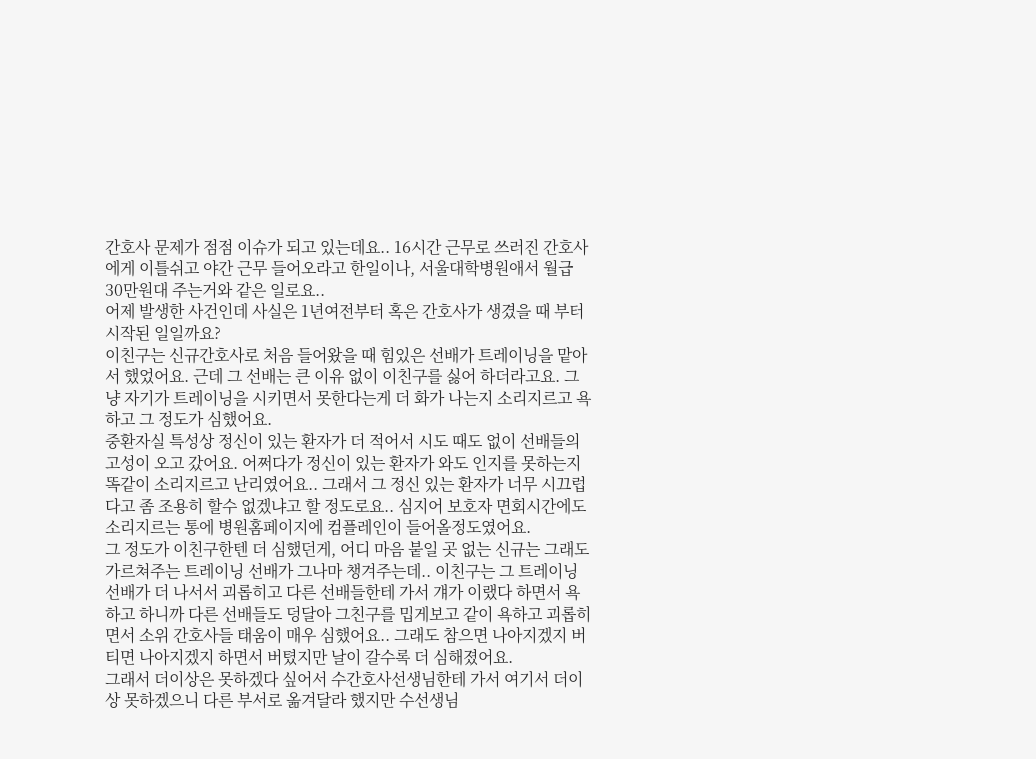간호사 문제가 점점 이슈가 되고 있는데요.. 16시간 근무로 쓰러진 간호사에게 이틀쉬고 야간 근무 들어오라고 한일이나, 서울대학병원애서 월급 30만원대 주는거와 같은 일로요..
어제 발생한 사건인데 사실은 1년여전부터 혹은 간호사가 생겼을 때 부터 시작된 일일까요?
이친구는 신규간호사로 처음 들어왔을 때 힘있은 선배가 트레이닝을 맡아서 했었어요. 근데 그 선배는 큰 이유 없이 이친구를 싫어 하더라고요. 그냥 자기가 트레이닝을 시키면서 못한다는게 더 화가 나는지 소리지르고 욕하고 그 정도가 심했어요.
중환자실 특성상 정신이 있는 환자가 더 적어서 시도 때도 없이 선배들의 고성이 오고 갔어요. 어쩌다가 정신이 있는 환자가 와도 인지를 못하는지 똑같이 소리지르고 난리였어요.. 그래서 그 정신 있는 환자가 너무 시끄럽다고 좀 조용히 할수 없겠냐고 할 정도로요.. 심지어 보호자 면회시간에도 소리지르는 통에 병원홈페이지에 컴플레인이 들어올정도였어요.
그 정도가 이친구한텐 더 심했던게, 어디 마음 붙일 곳 없는 신규는 그래도 가르쳐주는 트레이닝 선배가 그나마 챙겨주는데.. 이친구는 그 트레이닝 선배가 더 나서서 괴롭히고 다른 선배들한테 가서 걔가 이랬다 하면서 욕하고 하니까 다른 선배들도 덩달아 그친구를 밉게보고 같이 욕하고 괴롭히면서 소위 간호사들 태움이 매우 심했어요.. 그래도 참으면 나아지겠지 버티면 나아지겠지 하면서 버텼지만 날이 갈수록 더 심해졌어요.
그래서 더이상은 못하겠다 싶어서 수간호사선생님한테 가서 여기서 더이상 못하겠으니 다른 부서로 옮겨달라 했지만 수선생님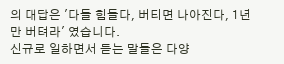의 대답은 '다들 힘들다, 버티면 나아진다, 1년만 버텨라' 였습니다.
신규로 일하면서 듣는 말들은 다양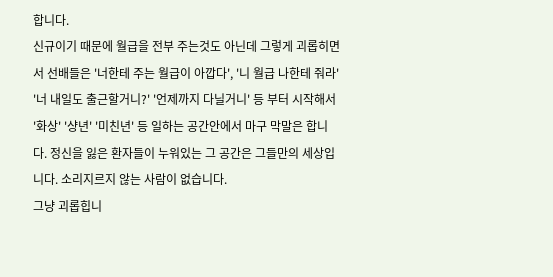합니다.
신규이기 때문에 월급을 전부 주는것도 아닌데 그렇게 괴롭히면서 선배들은 '너한테 주는 월급이 아깝다', '니 월급 나한테 줘라' '너 내일도 출근할거니?' '언제까지 다닐거니' 등 부터 시작해서 '화상' '샹년' '미친년' 등 일하는 공간안에서 마구 막말은 합니다. 정신을 잃은 환자들이 누워있는 그 공간은 그들만의 세상입니다. 소리지르지 않는 사람이 없습니다.
그냥 괴롭힙니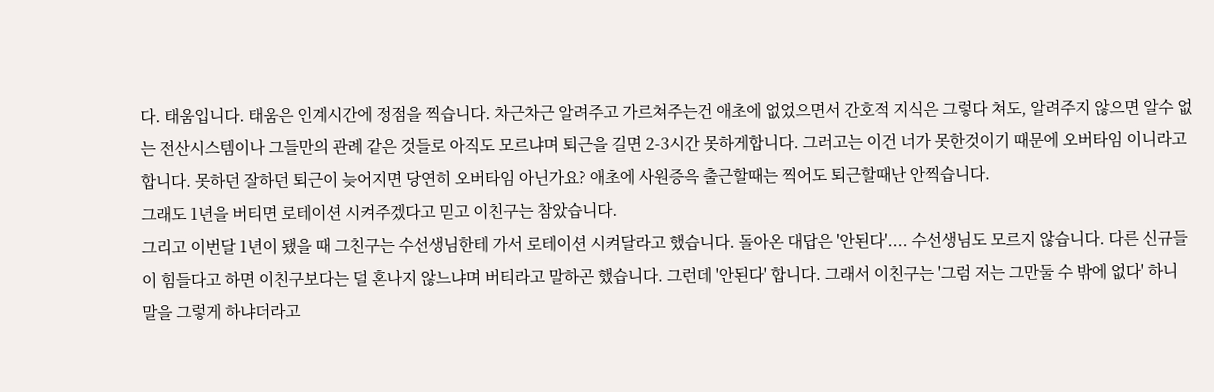다. 태움입니다. 태움은 인계시간에 정점을 찍습니다. 차근차근 알려주고 가르쳐주는건 애초에 없었으면서 간호적 지식은 그렇다 쳐도, 알려주지 않으면 알수 없는 전산시스템이나 그들만의 관례 같은 것들로 아직도 모르냐며 퇴근을 길면 2-3시간 못하게합니다. 그러고는 이건 너가 못한것이기 때문에 오버타임 이니라고 합니다. 못하던 잘하던 퇴근이 늦어지면 당연히 오버타임 아닌가요? 애초에 사원증윽 출근할때는 찍어도 퇴근할때난 안찍습니다.
그래도 1년을 버티면 로테이션 시켜주겠다고 믿고 이친구는 참았습니다.
그리고 이번달 1년이 됐을 때 그친구는 수선생님한테 가서 로테이션 시켜달라고 했습니다. 돌아온 대답은 '안된다'.... 수선생님도 모르지 않습니다. 다른 신규들이 힘들다고 하면 이친구보다는 덜 혼나지 않느냐며 버티라고 말하곤 했습니다. 그런데 '안된다' 합니다. 그래서 이친구는 '그럼 저는 그만둘 수 밖에 없다' 하니 말을 그렇게 하냐더라고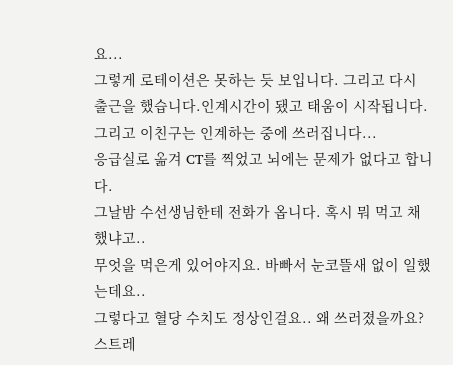요...
그렇게 로테이션은 못하는 듯 보입니다. 그리고 다시 출근을 했습니다.인계시간이 됐고 태움이 시작됩니다. 그리고 이친구는 인계하는 중에 쓰러집니다...
응급실로 옮겨 CT를 찍었고 뇌에는 문제가 없다고 합니다.
그날밤 수선생님한테 전화가 옵니다. 혹시 뭐 먹고 채했냐고..
무엇을 먹은게 있어야지요. 바빠서 눈코뜰새 없이 일했는데요..
그렇다고 혈당 수치도 정상인걸요.. 왜 쓰러졌을까요? 스트레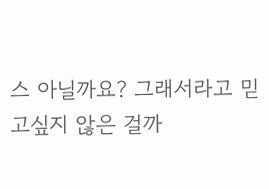스 아닐까요? 그래서라고 믿고싶지 않은 걸까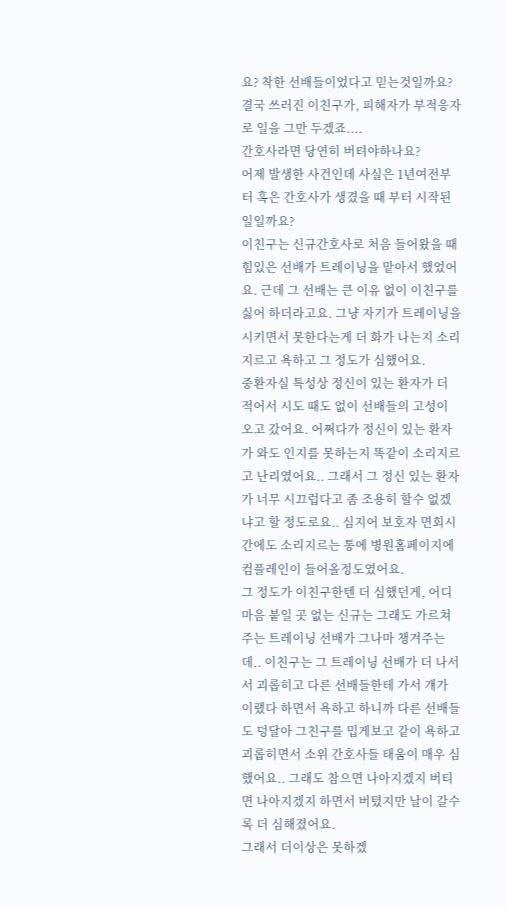요? 착한 선배들이었다고 믿는것일까요? 결국 쓰러진 이친구가, 피해자가 부적응자로 일을 그만 두겠죠....
간호사라면 당연히 버텨야하나요?
어제 발생한 사건인데 사실은 1년여전부터 혹은 간호사가 생겼을 때 부터 시작된 일일까요?
이친구는 신규간호사로 처음 들어왔을 때 힘있은 선배가 트레이닝을 맡아서 했었어요. 근데 그 선배는 큰 이유 없이 이친구를 싫어 하더라고요. 그냥 자기가 트레이닝을 시키면서 못한다는게 더 화가 나는지 소리지르고 욕하고 그 정도가 심했어요.
중환자실 특성상 정신이 있는 환자가 더 적어서 시도 때도 없이 선배들의 고성이 오고 갔어요. 어쩌다가 정신이 있는 환자가 와도 인지를 못하는지 똑같이 소리지르고 난리였어요.. 그래서 그 정신 있는 환자가 너무 시끄럽다고 좀 조용히 할수 없겠냐고 할 정도로요.. 심지어 보호자 면회시간에도 소리지르는 통에 병원홈페이지에 컴플레인이 들어올정도였어요.
그 정도가 이친구한텐 더 심했던게, 어디 마음 붙일 곳 없는 신규는 그래도 가르쳐주는 트레이닝 선배가 그나마 챙겨주는데.. 이친구는 그 트레이닝 선배가 더 나서서 괴롭히고 다른 선배들한테 가서 걔가 이랬다 하면서 욕하고 하니까 다른 선배들도 덩달아 그친구를 밉게보고 같이 욕하고 괴롭히면서 소위 간호사들 태움이 매우 심했어요.. 그래도 참으면 나아지겠지 버티면 나아지겠지 하면서 버텼지만 날이 갈수록 더 심해졌어요.
그래서 더이상은 못하겠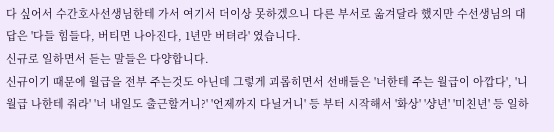다 싶어서 수간호사선생님한테 가서 여기서 더이상 못하겠으니 다른 부서로 옮겨달라 했지만 수선생님의 대답은 '다들 힘들다, 버티면 나아진다, 1년만 버텨라' 였습니다.
신규로 일하면서 듣는 말들은 다양합니다.
신규이기 때문에 월급을 전부 주는것도 아닌데 그렇게 괴롭히면서 선배들은 '너한테 주는 월급이 아깝다', '니 월급 나한테 줘라' '너 내일도 출근할거니?' '언제까지 다닐거니' 등 부터 시작해서 '화상' '샹년' '미친년' 등 일하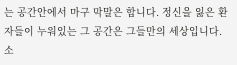는 공간안에서 마구 막말은 합니다. 정신을 잃은 환자들이 누워있는 그 공간은 그들만의 세상입니다. 소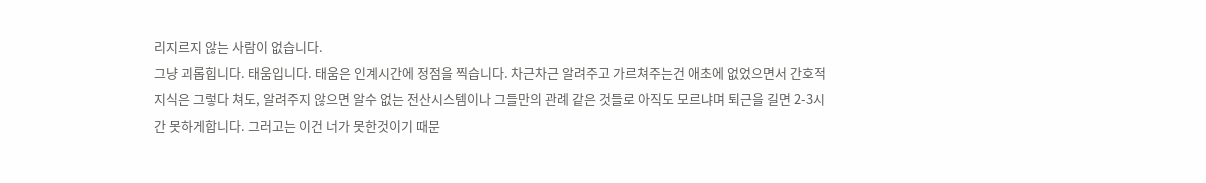리지르지 않는 사람이 없습니다.
그냥 괴롭힙니다. 태움입니다. 태움은 인계시간에 정점을 찍습니다. 차근차근 알려주고 가르쳐주는건 애초에 없었으면서 간호적 지식은 그렇다 쳐도, 알려주지 않으면 알수 없는 전산시스템이나 그들만의 관례 같은 것들로 아직도 모르냐며 퇴근을 길면 2-3시간 못하게합니다. 그러고는 이건 너가 못한것이기 때문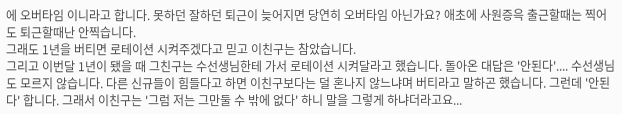에 오버타임 이니라고 합니다. 못하던 잘하던 퇴근이 늦어지면 당연히 오버타임 아닌가요? 애초에 사원증윽 출근할때는 찍어도 퇴근할때난 안찍습니다.
그래도 1년을 버티면 로테이션 시켜주겠다고 믿고 이친구는 참았습니다.
그리고 이번달 1년이 됐을 때 그친구는 수선생님한테 가서 로테이션 시켜달라고 했습니다. 돌아온 대답은 '안된다'.... 수선생님도 모르지 않습니다. 다른 신규들이 힘들다고 하면 이친구보다는 덜 혼나지 않느냐며 버티라고 말하곤 했습니다. 그런데 '안된다' 합니다. 그래서 이친구는 '그럼 저는 그만둘 수 밖에 없다' 하니 말을 그렇게 하냐더라고요...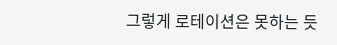그렇게 로테이션은 못하는 듯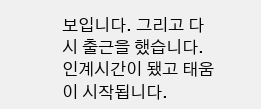보입니다. 그리고 다시 출근을 했습니다.인계시간이 됐고 태움이 시작됩니다.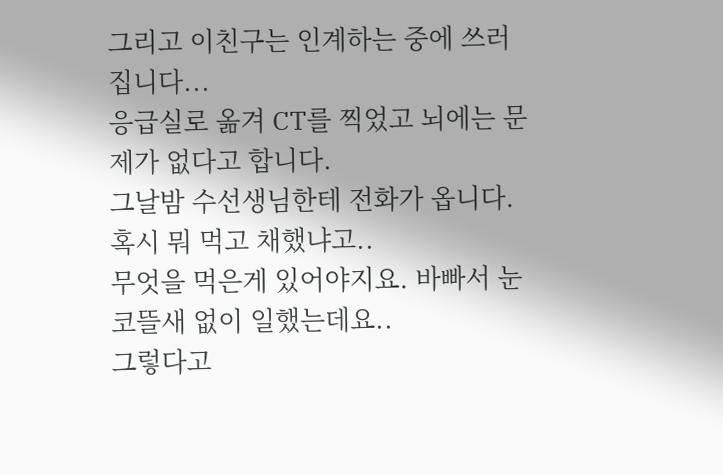그리고 이친구는 인계하는 중에 쓰러집니다...
응급실로 옮겨 CT를 찍었고 뇌에는 문제가 없다고 합니다.
그날밤 수선생님한테 전화가 옵니다. 혹시 뭐 먹고 채했냐고..
무엇을 먹은게 있어야지요. 바빠서 눈코뜰새 없이 일했는데요..
그렇다고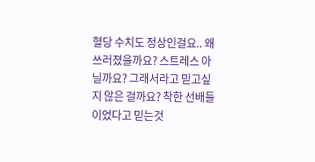혈당 수치도 정상인걸요.. 왜 쓰러졌을까요? 스트레스 아닐까요? 그래서라고 믿고싶지 않은 걸까요? 착한 선배들이었다고 믿는것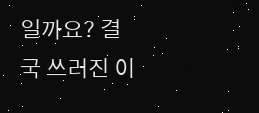일까요? 결국 쓰러진 이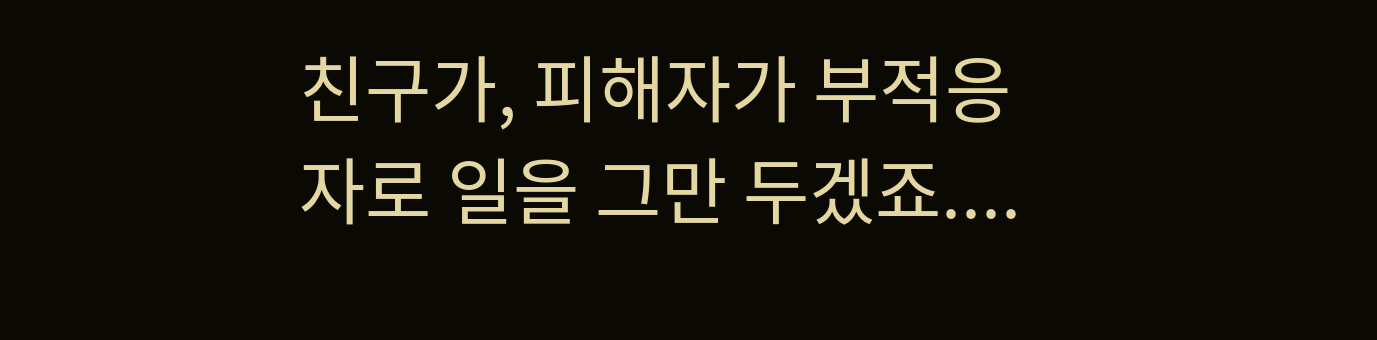친구가, 피해자가 부적응자로 일을 그만 두겠죠....